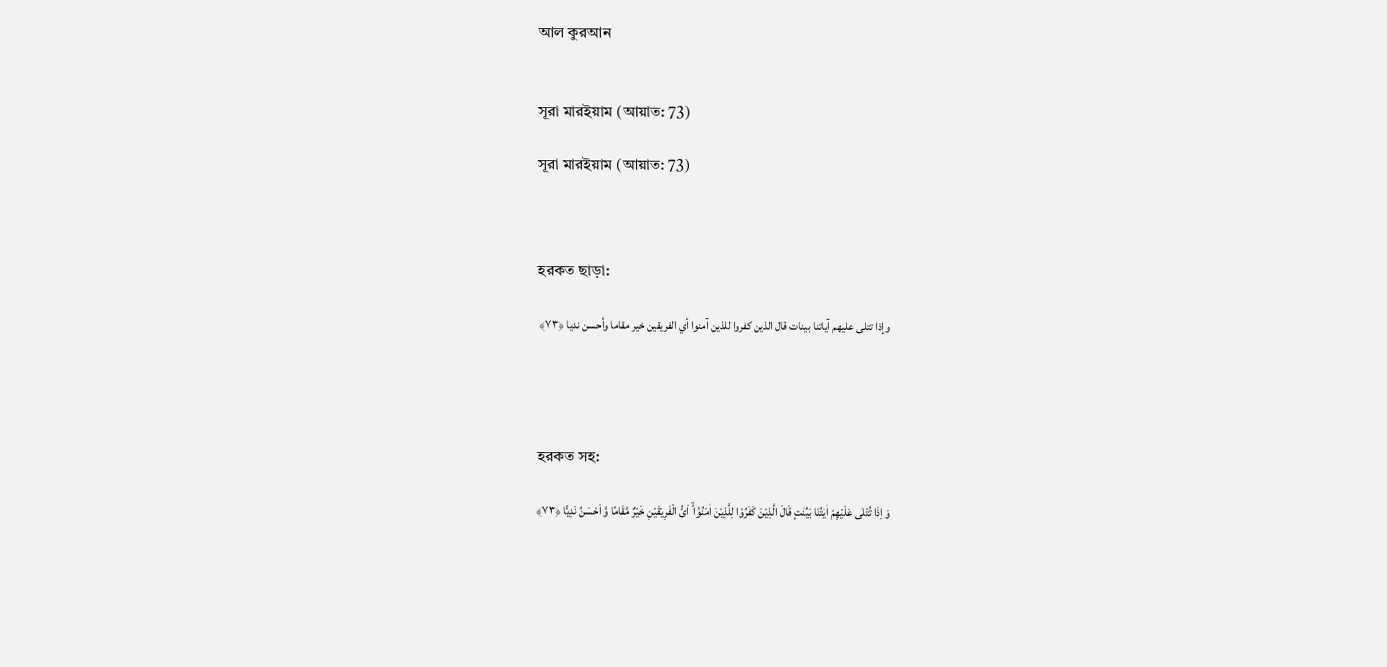আল কুরআন


সূরা মারইয়াম (আয়াত: 73)

সূরা মারইয়াম (আয়াত: 73)



হরকত ছাড়া:

وإذا تتلى عليهم آياتنا بينات قال الذين كفروا للذين آمنوا أي الفريقين خير مقاما وأحسن نديا ﴿٧٣﴾




হরকত সহ:

وَ اِذَا تُتْلٰی عَلَیْهِمْ اٰیٰتُنَا بَیِّنٰتٍ قَالَ الَّذِیْنَ کَفَرُوْا لِلَّذِیْنَ اٰمَنُوْۤا ۙ اَیُّ الْفَرِیْقَیْنِ خَیْرٌ مَّقَامًا وَّ اَحْسَنُ نَدِیًّا ﴿۷۳﴾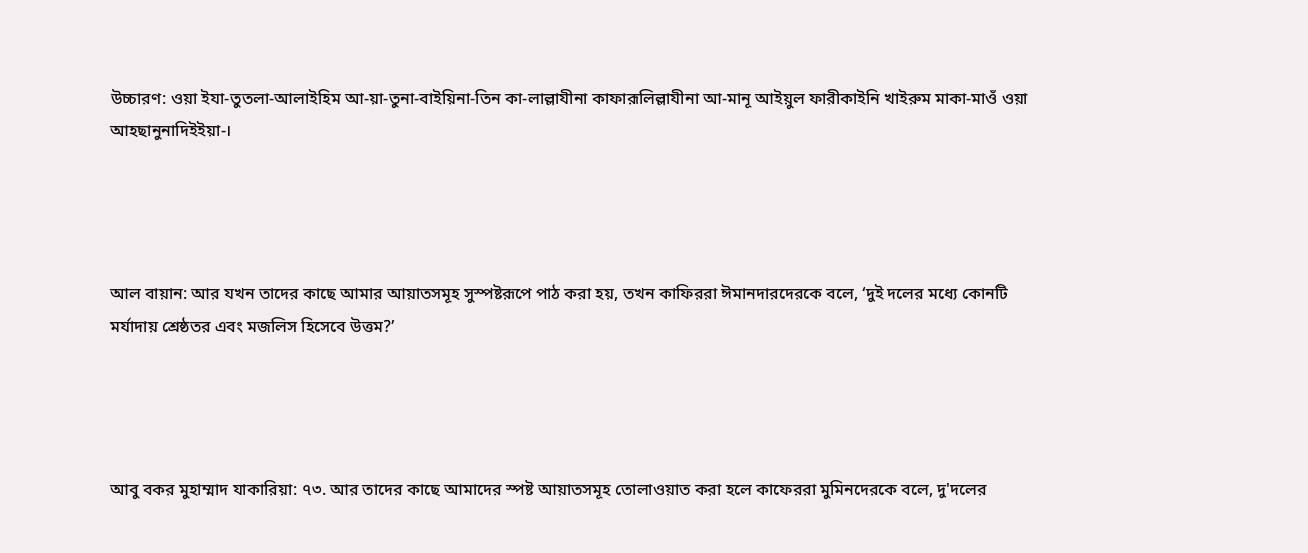উচ্চারণ: ওয়া ইযা-তুতলা-আলাইহিম আ-য়া-তুনা-বাইয়িনা-তিন কা-লাল্লাযীনা কাফারূলিল্লাযীনা আ-মানূ আইয়ুল ফারীকাইনি খাইরুম মাকা-মাওঁ ওয়া আহছানুনাদিইইয়া-।




আল বায়ান: আর যখন তাদের কাছে আমার আয়াতসমূহ সুস্পষ্টরূপে পাঠ করা হয়, তখন কাফিররা ঈমানদারদেরকে বলে, ‘দুই দলের মধ্যে কোনটি মর্যাদায় শ্রেষ্ঠতর এবং মজলিস হিসেবে উত্তম?’




আবু বকর মুহাম্মাদ যাকারিয়া: ৭৩. আর তাদের কাছে আমাদের স্পষ্ট আয়াতসমূহ তোলাওয়াত করা হলে কাফেররা মুমিনদেরকে বলে, দু'দলের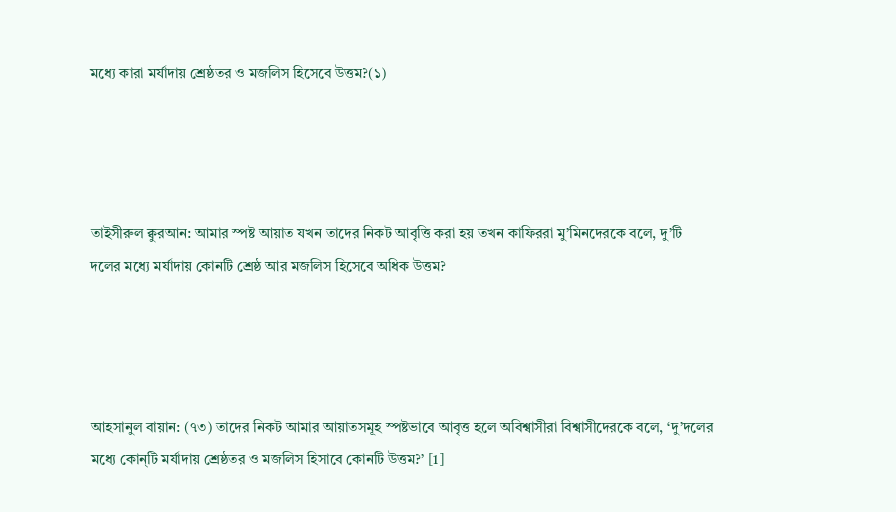মধ্যে কারা মর্যাদায় শ্রেষ্ঠতর ও মজলিস হিসেবে উত্তম?(১)




তাইসীরুল ক্বুরআন: আমার স্পষ্ট আয়াত যখন তাদের নিকট আবৃত্তি করা হয় তখন কাফিররা মু’মিনদেরকে বলে, দু’টি দলের মধ্যে মর্যাদায় কোনটি শ্রেষ্ঠ আর মজলিস হিসেবে অধিক উত্তম?




আহসানুল বায়ান: (৭৩) তাদের নিকট আমার আয়াতসমূহ স্পষ্টভাবে আবৃত্ত হলে অবিশ্বাসীরা বিশ্বাসীদেরকে বলে, ‘দু’দলের মধ্যে কোন্‌টি মর্যাদায় শ্রেষ্ঠতর ও মজলিস হিসাবে কোনটি উত্তম?’ [1]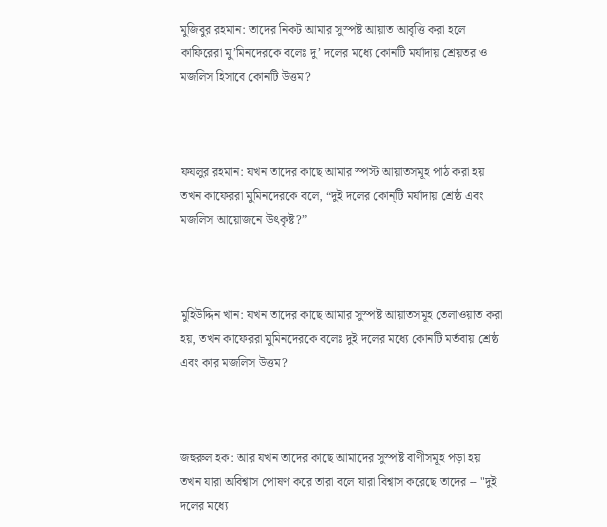মুজিবুর রহমান: তাদের নিকট আমার সুস্পষ্ট আয়াত আবৃত্তি করা হলে কাফিরেরা মু’মিনদেরকে বলেঃ দু’ দলের মধ্যে কোনটি মর্যাদায় শ্রেয়তর ও মজলিস হিসাবে কোনটি উত্তম?



ফযলুর রহমান: যখন তাদের কাছে আমার স্পস্ট আয়াতসমূহ পাঠ করা হয় তখন কাফেররা মুমিনদেরকে বলে, “দুই দলের কোন্‌টি মর্যাদায় শ্রেষ্ঠ এবং মজলিস আয়োজনে উৎকৃষ্ট?”



মুহিউদ্দিন খান: যখন তাদের কাছে আমার সুস্পষ্ট আয়াতসমূহ তেলাওয়াত করা হয়, তখন কাফেররা মুমিনদেরকে বলেঃ দুই দলের মধ্যে কোনটি মর্তবায় শ্রেষ্ঠ এবং কার মজলিস উত্তম?



জহুরুল হক: আর যখন তাদের কাছে আমাদের সুস্পষ্ট বাণীসমূহ পড়া হয় তখন যারা অবিশ্বাস পোষণ করে তারা বলে যারা বিশ্বাস করেছে তাদের -- "দুই দলের মধ্যে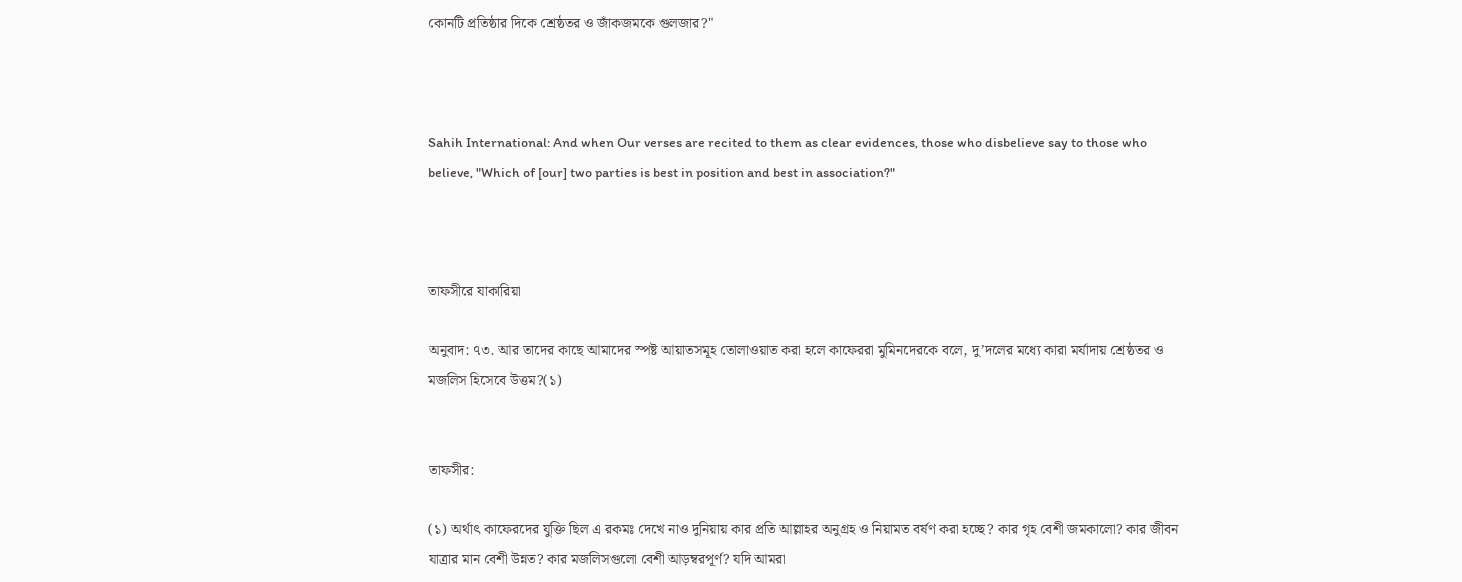কোনটি প্রতিষ্ঠার দিকে শ্রেষ্ঠতর ও জাঁকজমকে গুলজার?"



Sahih International: And when Our verses are recited to them as clear evidences, those who disbelieve say to those who believe, "Which of [our] two parties is best in position and best in association?"



তাফসীরে যাকারিয়া

অনুবাদ: ৭৩. আর তাদের কাছে আমাদের স্পষ্ট আয়াতসমূহ তোলাওয়াত করা হলে কাফেররা মুমিনদেরকে বলে, দু’দলের মধ্যে কারা মর্যাদায় শ্রেষ্ঠতর ও মজলিস হিসেবে উত্তম?(১)


তাফসীর:

(১) অর্থাৎ কাফেরদের যুক্তি ছিল এ রকমঃ দেখে নাও দুনিয়ায় কার প্রতি আল্লাহর অনুগ্রহ ও নিয়ামত বর্ষণ করা হচ্ছে? কার গৃহ বেশী জমকালো? কার জীবন যাত্রার মান বেশী উন্নত? কার মজলিসগুলো বেশী আড়ম্বরপূর্ণ? যদি আমরা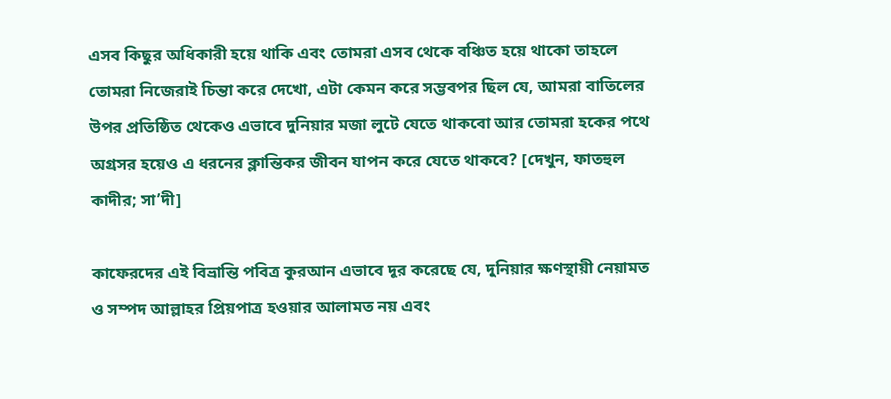এসব কিছুর অধিকারী হয়ে থাকি এবং তোমরা এসব থেকে বঞ্চিত হয়ে থাকো তাহলে তোমরা নিজেরাই চিন্তা করে দেখো, এটা কেমন করে সম্ভবপর ছিল যে, আমরা বাতিলের উপর প্রতিষ্ঠিত থেকেও এভাবে দুনিয়ার মজা লুটে যেতে থাকবো আর তোমরা হকের পথে অগ্রসর হয়েও এ ধরনের ক্লান্তিকর জীবন যাপন করে যেতে থাকবে? [দেখুন, ফাতহুল কাদীর; সা’দী]

কাফেরদের এই বিভ্রান্তি পবিত্র কুরআন এভাবে দূর করেছে যে, দুনিয়ার ক্ষণস্থায়ী নেয়ামত ও সম্পদ আল্লাহর প্রিয়পাত্ৰ হওয়ার আলামত নয় এবং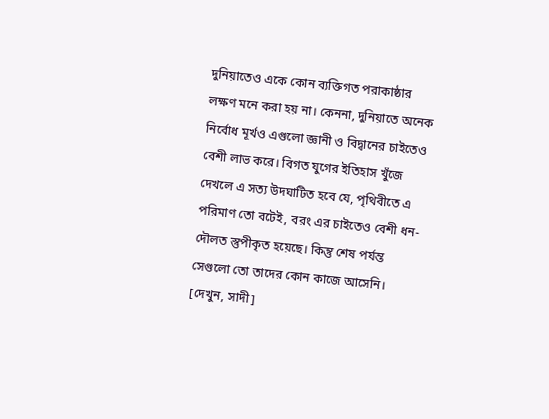দুনিয়াতেও একে কোন ব্যক্তিগত পরাকাষ্ঠার লক্ষণ মনে করা হয় না। কেননা, দুনিয়াতে অনেক নির্বোধ মূর্খও এগুলো জ্ঞানী ও বিদ্বানের চাইতেও বেশী লাভ করে। বিগত যুগের ইতিহাস খুঁজে দেখলে এ সত্য উদঘাটিত হবে যে, পৃথিবীতে এ পরিমাণ তো বটেই, বরং এর চাইতেও বেশী ধন-দৌলত স্তুপীকৃত হয়েছে। কিন্তু শেষ পর্যন্ত সেগুলো তো তাদের কোন কাজে আসেনি। [দেখুন, সাদী]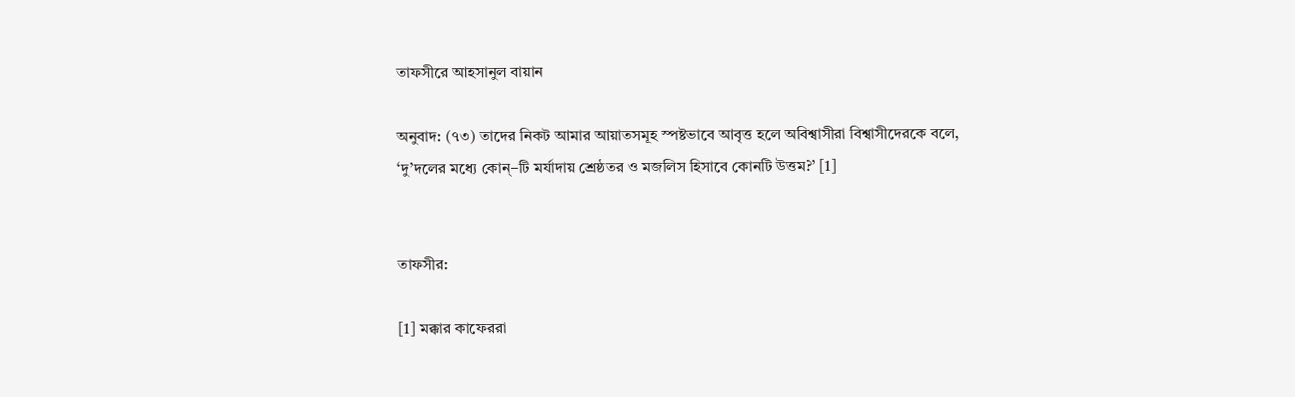তাফসীরে আহসানুল বায়ান

অনুবাদ: (৭৩) তাদের নিকট আমার আয়াতসমূহ স্পষ্টভাবে আবৃত্ত হলে অবিশ্বাসীরা বিশ্বাসীদেরকে বলে, ‘দু’দলের মধ্যে কোন্–টি মর্যাদায় শ্রেষ্ঠতর ও মজলিস হিসাবে কোনটি উত্তম?’ [1]


তাফসীর:

[1] মক্কার কাফেররা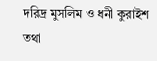দরিদ্র মুসলিম ও ধনী কুরাইশ তথা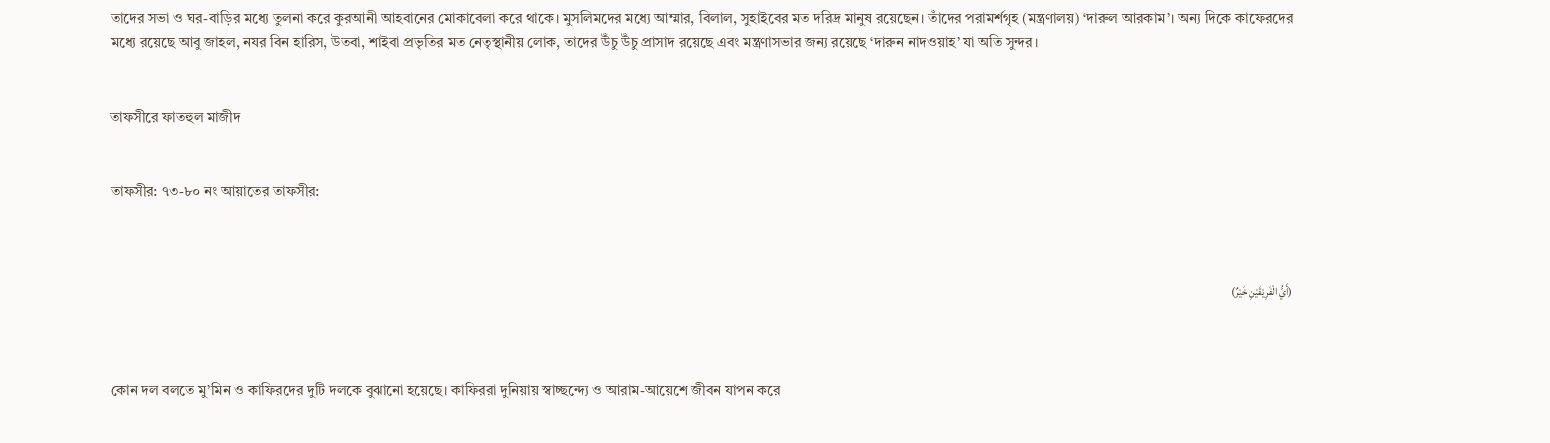তাদের সভা ও ঘর-বাড়ির মধ্যে তুলনা করে কুরআনী আহবানের মোকাবেলা করে থাকে। মুসলিমদের মধ্যে আম্মার, বিলাল, সুহাইবের মত দরিদ্র মানুষ রয়েছেন। তাঁদের পরামর্শগৃহ (মন্ত্রণালয়) ‘দারুল আরকাম’। অন্য দিকে কাফেরদের মধ্যে রয়েছে আবু জাহল, নযর বিন হারিস, উতবা, শাইবা প্রভৃতির মত নেতৃস্থানীয় লোক, তাদের উঁচু উঁচু প্রাসাদ রয়েছে এবং মন্ত্রণাসভার জন্য রয়েছে ‘দারুন নাদওয়াহ’ যা অতি সুন্দর।


তাফসীরে ফাতহুল মাজীদ


তাফসীর: ৭৩-৮০ নং আয়াতের তাফসীর:



(أَيُّ الْفَرِيْقَيْنِ خَيْرٌ)



কোন দল বলতে মু’মিন ও কাফিরদের দুটি দলকে বুঝানো হয়েছে। কাফিররা দুনিয়ায় স্বাচ্ছন্দ্যে ও আরাম-আয়েশে জীবন যাপন করে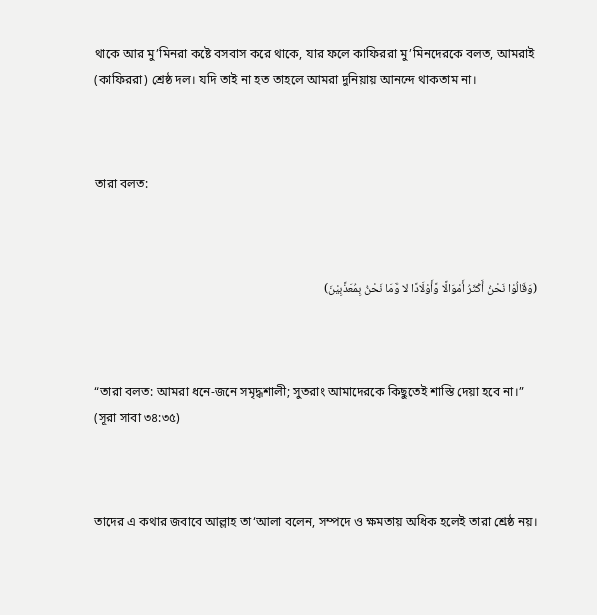থাকে আর মু’মিনরা কষ্টে বসবাস করে থাকে, যার ফলে কাফিররা মু’মিনদেরকে বলত, আমরাই (কাফিররা) শ্রেষ্ঠ দল। যদি তাই না হত তাহলে আমরা দুনিয়ায় আনন্দে থাকতাম না।



তারা বলত:



(وَقَالُوْا نَحْنُ أَكْثَرُ أَمْوَالًا وَّأَوْلَادًا لا وَّمَا نَحْنُ بِمُعَذَّبِيْنَ)



“তারা বলত: আমরা ধনে-জনে সমৃদ্ধশালী; সুতরাং আমাদেরকে কিছুতেই শাস্তি দেয়া হবে না।” (সূরা সাবা ৩৪:৩৫)



তাদের এ কথার জবাবে আল্লাহ তা‘আলা বলেন, সম্পদে ও ক্ষমতায় অধিক হলেই তারা শ্রেষ্ঠ নয়।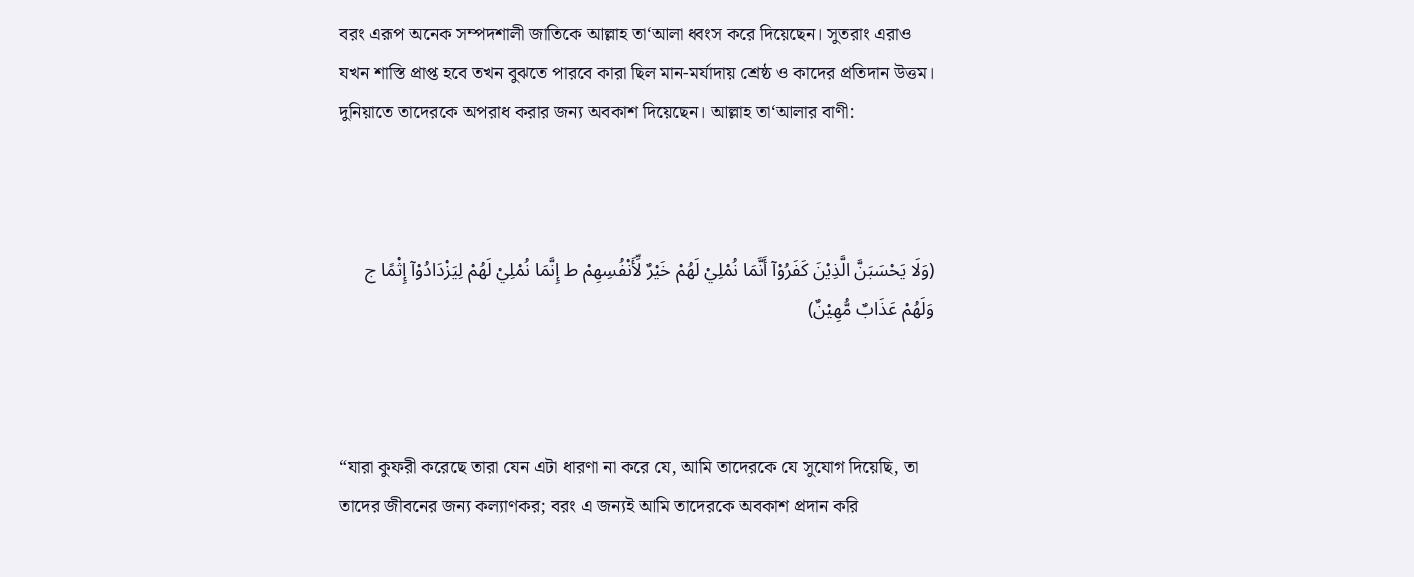বরং এরূপ অনেক সম্পদশালী জাতিকে আল্লাহ তা‘আলা ধ্বংস করে দিয়েছেন। সুতরাং এরাও যখন শাস্তি প্রাপ্ত হবে তখন বুঝতে পারবে কারা ছিল মান-মর্যাদায় শ্রেষ্ঠ ও কাদের প্রতিদান উত্তম। দুনিয়াতে তাদেরকে অপরাধ করার জন্য অবকাশ দিয়েছেন। আল্লাহ তা‘আলার বাণী:



(وَلَا يَحْسَبَنَّ الَّذِيْنَ كَفَرُوْآ أَنَّمَا نُمْلِيْ لَهُمْ خَيْرٌ لِّأَنْفُسِهِمْ ط إِنَّمَا نُمْلِيْ لَهُمْ لِيَزْدَادُوْآ إِثْمًا ج وَلَهُمْ عَذَابٌ مُّهِيْنٌ)



“যারা কুফরী করেছে তারা যেন এটা ধারণা না করে যে, আমি তাদেরকে যে সুযোগ দিয়েছি, তা তাদের জীবনের জন্য কল্যাণকর; বরং এ জন্যই আমি তাদেরকে অবকাশ প্রদান করি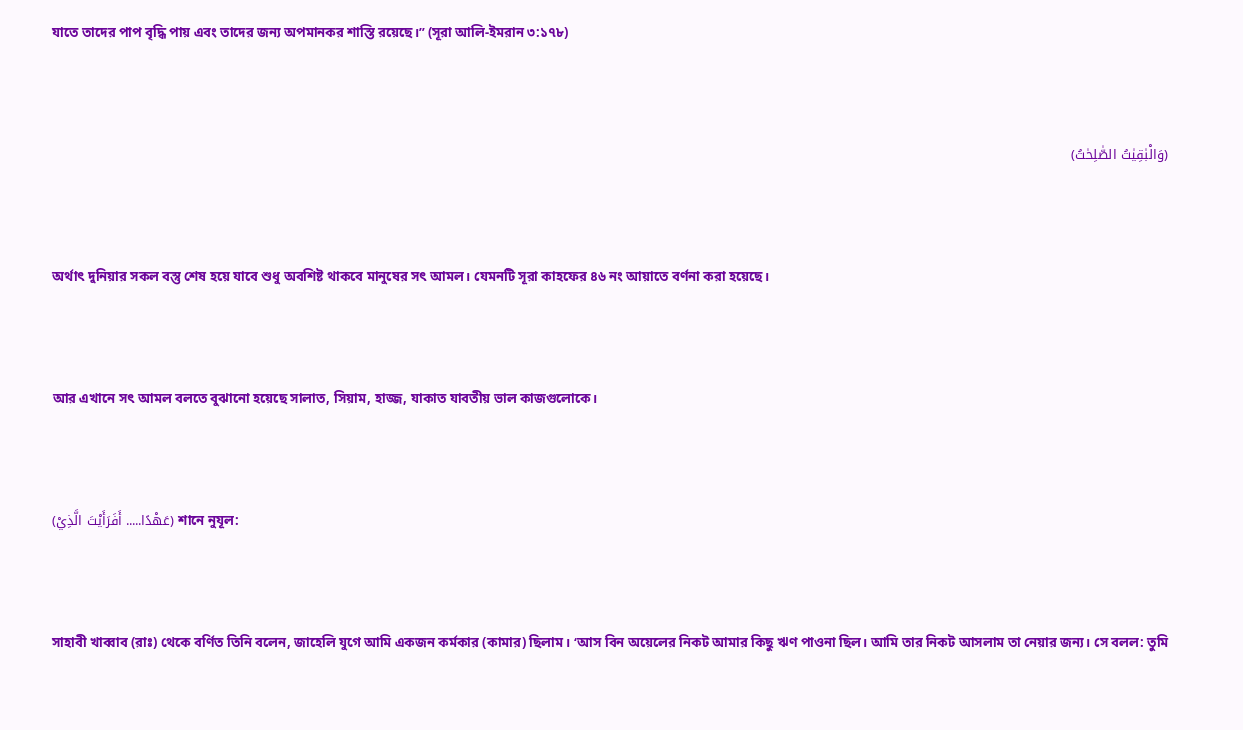যাতে তাদের পাপ বৃদ্ধি পায় এবং তাদের জন্য অপমানকর শাস্তি রয়েছে।” (সূরা আলি-ইমরান ৩:১৭৮)



(وَالْبٰقِيٰتُ الصّٰلِحٰتُ)



অর্থাৎ দুনিয়ার সকল বস্তু শেষ হয়ে যাবে শুধু অবশিষ্ট থাকবে মানুষের সৎ আমল। যেমনটি সূরা কাহফের ৪৬ নং আয়াতে বর্ণনা করা হয়েছে।



আর এখানে সৎ আমল বলতে বুঝানো হয়েছে সালাত, সিয়াম, হাজ্জ, যাকাত যাবতীয় ভাল কাজগুলোকে।



(عَهْدًا..... أَفَرَأَيْتَ الَّذِيْ) শানে নুযূল:



সাহাবী খাব্বাব (রাঃ) থেকে বর্ণিত তিনি বলেন, জাহেলি যুগে আমি একজন কর্মকার (কামার) ছিলাম। ‘আস বিন অয়েলের নিকট আমার কিছু ঋণ পাওনা ছিল। আমি তার নিকট আসলাম তা নেয়ার জন্য। সে বলল: তুমি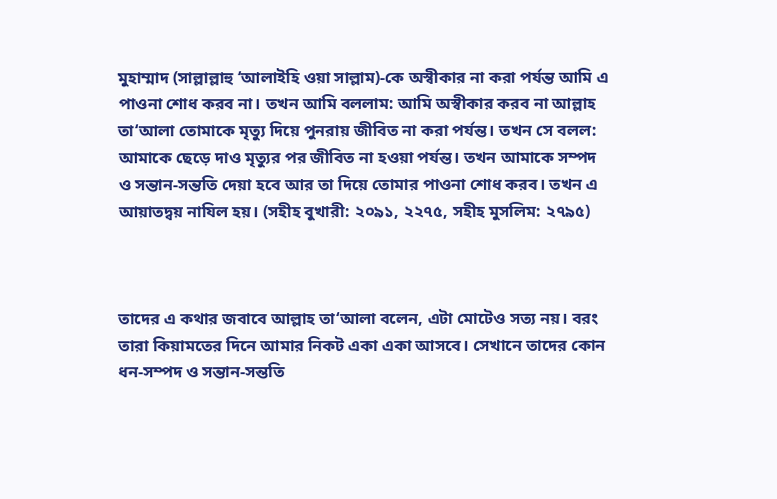মুহাম্মাদ (সাল্লাল্লাহু ‘আলাইহি ওয়া সাল্লাম)-কে অস্বীকার না করা পর্যন্ত আমি এ পাওনা শোধ করব না। তখন আমি বললাম: আমি অস্বীকার করব না আল্লাহ তা‘আলা তোমাকে মৃত্যু দিয়ে পুনরায় জীবিত না করা পর্যন্ত। তখন সে বলল: আমাকে ছেড়ে দাও মৃত্যুর পর জীবিত না হওয়া পর্যন্ত। তখন আমাকে সম্পদ ও সন্তান-সন্ততি দেয়া হবে আর তা দিয়ে তোমার পাওনা শোধ করব। তখন এ আয়াতদ্বয় নাযিল হয়। (সহীহ বুখারী: ২০৯১, ২২৭৫, সহীহ মুসলিম: ২৭৯৫)



তাদের এ কথার জবাবে আল্লাহ তা‘আলা বলেন, এটা মোটেও সত্য নয়। বরং তারা কিয়ামতের দিনে আমার নিকট একা একা আসবে। সেখানে তাদের কোন ধন-সম্পদ ও সন্তান-সন্ততি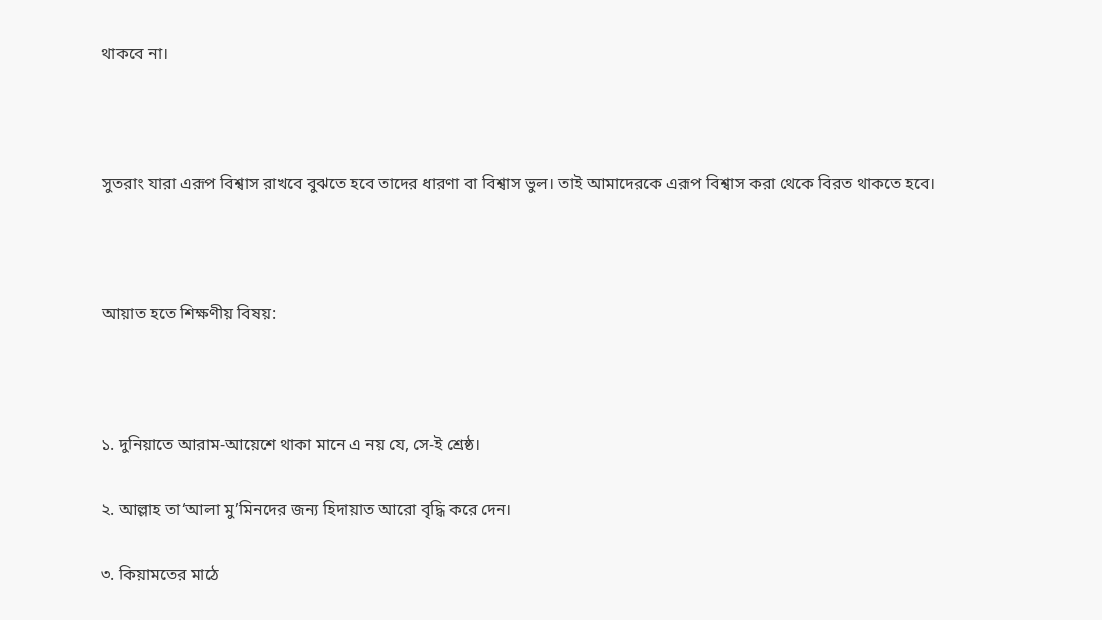থাকবে না।



সুতরাং যারা এরূপ বিশ্বাস রাখবে বুঝতে হবে তাদের ধারণা বা বিশ্বাস ভুল। তাই আমাদেরকে এরূপ বিশ্বাস করা থেকে বিরত থাকতে হবে।



আয়াত হতে শিক্ষণীয় বিষয়:



১. দুনিয়াতে আরাম-আয়েশে থাকা মানে এ নয় যে, সে-ই শ্রেষ্ঠ।

২. আল্লাহ তা‘আলা মু’মিনদের জন্য হিদায়াত আরো বৃদ্ধি করে দেন।

৩. কিয়ামতের মাঠে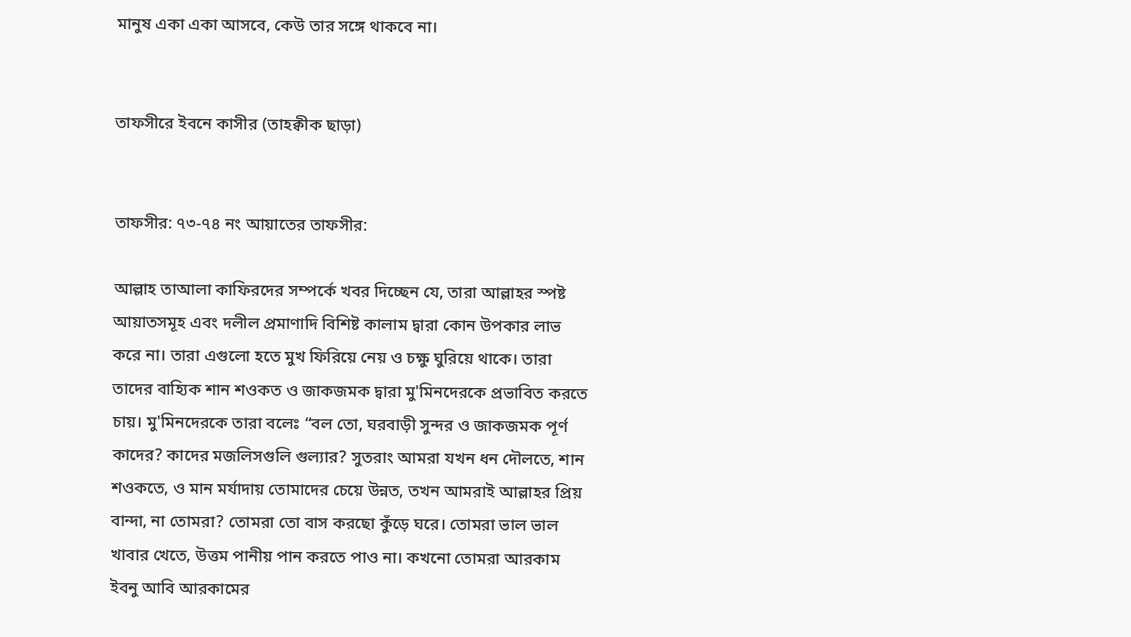মানুষ একা একা আসবে, কেউ তার সঙ্গে থাকবে না।


তাফসীরে ইবনে কাসীর (তাহক্বীক ছাড়া)


তাফসীর: ৭৩-৭৪ নং আয়াতের তাফসীর:

আল্লাহ তাআলা কাফিরদের সম্পর্কে খবর দিচ্ছেন যে, তারা আল্লাহর স্পষ্ট আয়াতসমূহ এবং দলীল প্রমাণাদি বিশিষ্ট কালাম দ্বারা কোন উপকার লাভ করে না। তারা এগুলো হতে মুখ ফিরিয়ে নেয় ও চক্ষু ঘুরিয়ে থাকে। তারা তাদের বাহ্যিক শান শওকত ও জাকজমক দ্বারা মু'মিনদেরকে প্রভাবিত করতে চায়। মু'মিনদেরকে তারা বলেঃ “বল তো, ঘরবাড়ী সুন্দর ও জাকজমক পূর্ণ কাদের? কাদের মজলিসগুলি গুল্যার? সুতরাং আমরা যখন ধন দৌলতে, শান শওকতে, ও মান মর্যাদায় তোমাদের চেয়ে উন্নত, তখন আমরাই আল্লাহর প্রিয় বান্দা, না তোমরা? তোমরা তো বাস করছো কুঁড়ে ঘরে। তোমরা ভাল ভাল খাবার খেতে, উত্তম পানীয় পান করতে পাও না। কখনো তোমরা আরকাম ইবনু আবি আরকামের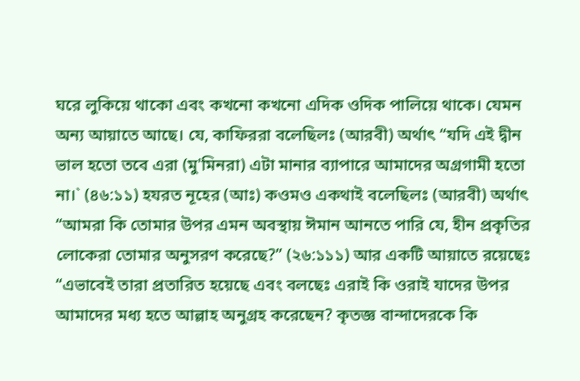ঘরে লুকিয়ে থাকো এবং কখনো কখনো এদিক ওদিক পালিয়ে থাকে। যেমন অন্য আয়াতে আছে। যে, কাফিররা বলেছিলঃ (আরবী) অর্থাৎ “যদি এই দ্বীন ভাল হতো তবে এরা (মু'মিনরা) এটা মানার ব্যাপারে আমাদের অগ্রগামী হতো না।` (৪৬:১১) হযরত নূহের (আঃ) কওমও একথাই বলেছিলঃ (আরবী) অর্থাৎ “আমরা কি তোমার উপর এমন অবস্থায় ঈমান আনতে পারি যে, হীন প্রকৃতির লোকেরা তোমার অনুসরণ করেছে?” (২৬:১১১) আর একটি আয়াতে রয়েছেঃ “এভাবেই তারা প্রতারিত হয়েছে এবং বলছেঃ এরাই কি ওরাই যাদের উপর আমাদের মধ্য হতে আল্লাহ অনুগ্রহ করেছেন? কৃতজ্ঞ বান্দাদেরকে কি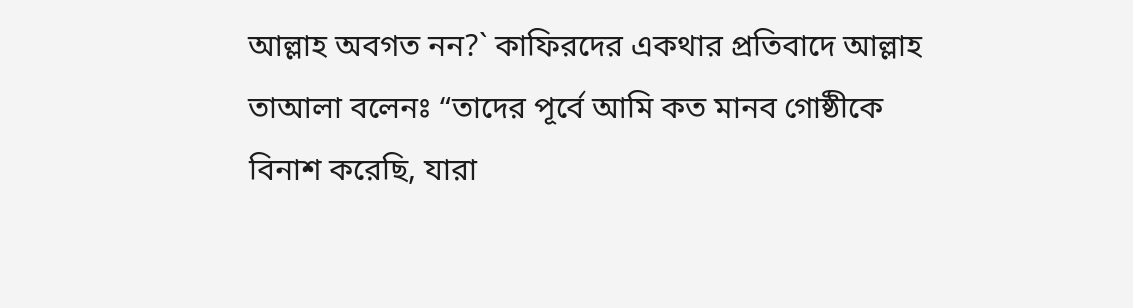আল্লাহ অবগত নন?` কাফিরদের একথার প্রতিবাদে আল্লাহ তাআলা বলেনঃ “তাদের পূর্বে আমি কত মানব গোষ্ঠীকে বিনাশ করেছি, যারা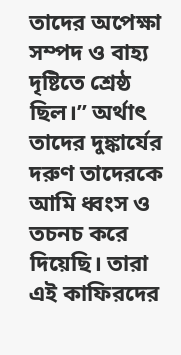তাদের অপেক্ষা সম্পদ ও বাহ্য দৃষ্টিতে শ্রেষ্ঠ ছিল।” অর্থাৎ তাদের দুঙ্কার্যের দরুণ তাদেরকে আমি ধ্বংস ও তচনচ করে দিয়েছি। তারা এই কাফিরদের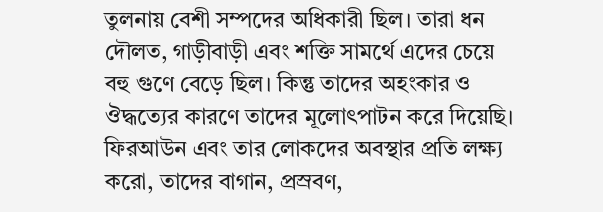তুলনায় বেশী সম্পদের অধিকারী ছিল। তারা ধন দৌলত, গাড়ীবাড়ী এবং শক্তি সামর্থে এদের চেয়ে বহু গুণে বেড়ে ছিল। কিন্তু তাদের অহংকার ও ঔদ্ধত্যের কারণে তাদের মূলোৎপাটন করে দিয়েছি। ফিরআউন এবং তার লোকদের অবস্থার প্রতি লক্ষ্য করো, তাদের বাগান, প্রস্রবণ,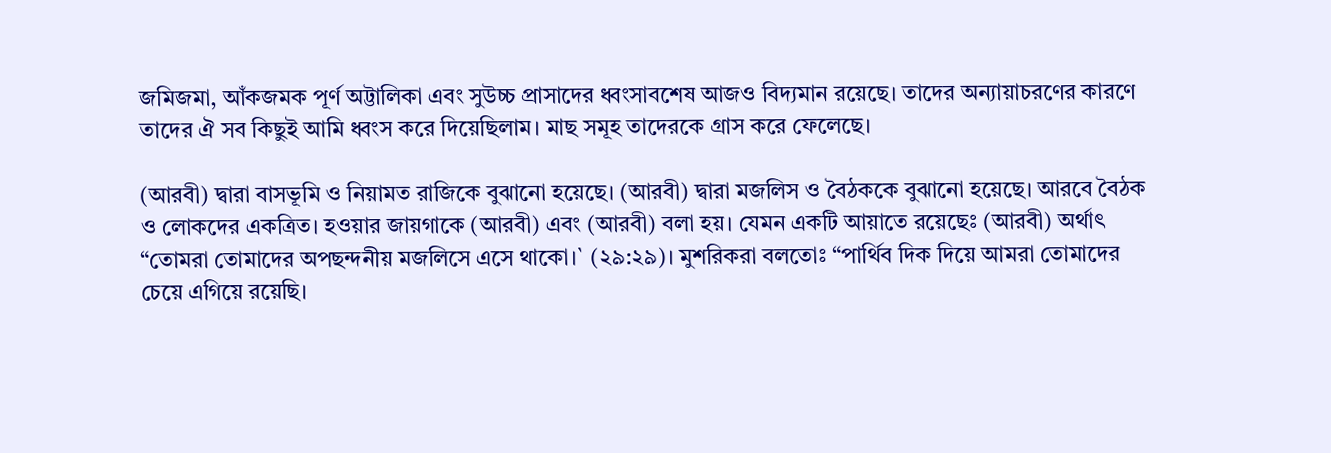জমিজমা, আঁকজমক পূর্ণ অট্টালিকা এবং সুউচ্চ প্রাসাদের ধ্বংসাবশেষ আজও বিদ্যমান রয়েছে। তাদের অন্যায়াচরণের কারণে তাদের ঐ সব কিছুই আমি ধ্বংস করে দিয়েছিলাম। মাছ সমূহ তাদেরকে গ্রাস করে ফেলেছে।

(আরবী) দ্বারা বাসভূমি ও নিয়ামত রাজিকে বুঝানো হয়েছে। (আরবী) দ্বারা মজলিস ও বৈঠককে বুঝানো হয়েছে। আরবে বৈঠক ও লোকদের একত্রিত। হওয়ার জায়গাকে (আরবী) এবং (আরবী) বলা হয়। যেমন একটি আয়াতে রয়েছেঃ (আরবী) অর্থাৎ “তোমরা তোমাদের অপছন্দনীয় মজলিসে এসে থাকো।` (২৯:২৯)। মুশরিকরা বলতোঃ “পার্থিব দিক দিয়ে আমরা তোমাদের চেয়ে এগিয়ে রয়েছি।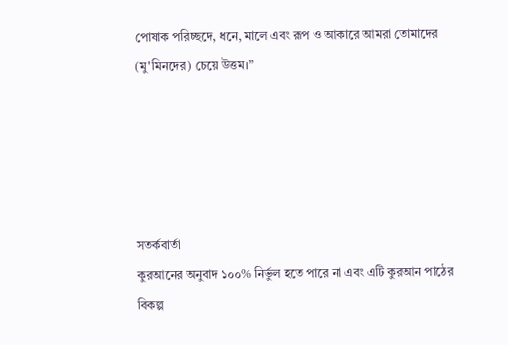পোষাক পরিচ্ছদে, ধনে, মালে এবং রূপ ও আকারে আমরা তোমাদের (মু'মিনদের) চেয়ে উত্তম।”





সতর্কবার্তা
কুরআনের অনুবাদ ১০০% নির্ভুল হতে পারে না এবং এটি কুরআন পাঠের বিকল্প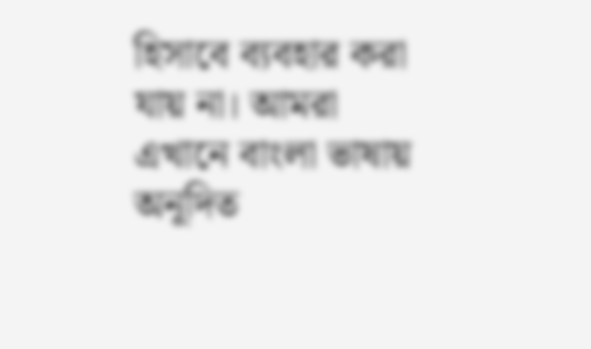হিসাবে ব্যবহার করা যায় না। আমরা এখানে বাংলা ভাষায় অনূদিত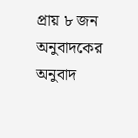প্রায় ৮ জন অনুবাদকের অনুবাদ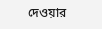দেওয়ার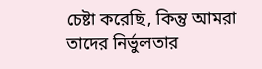চেষ্টা করেছি, কিন্তু আমরা তাদের নির্ভুলতার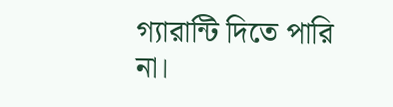গ্যারান্টি দিতে পারি না।